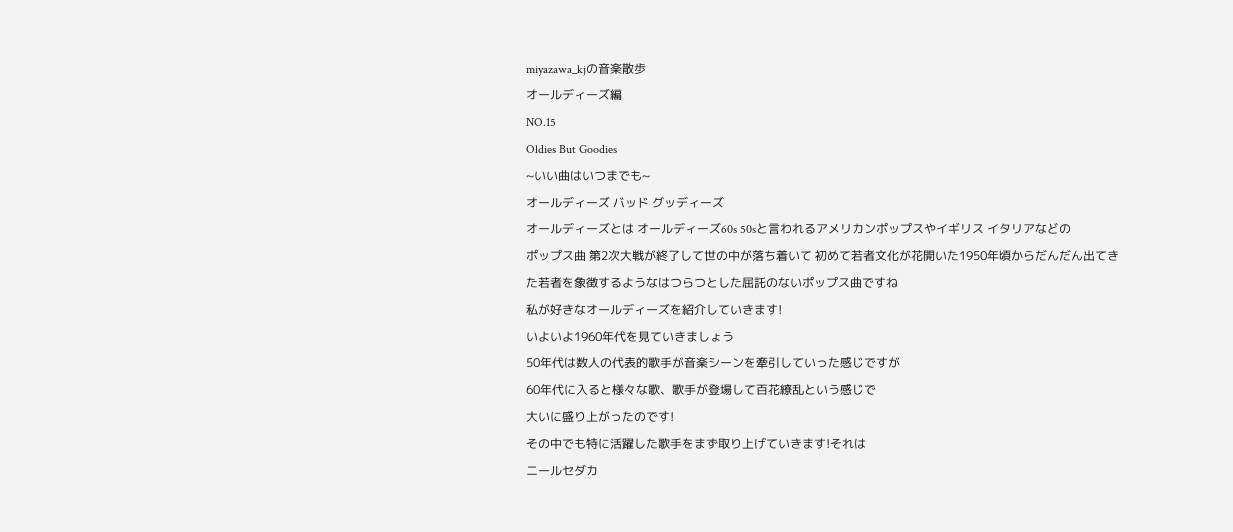miyazawa_kjの音楽散歩
オールディーズ編
NO.15
Oldies But Goodies
~いい曲はいつまでも~
オールディーズ バッド グッディーズ
オールディーズとは オールディーズ60s 50sと言われるアメリカンポップスやイギリス イタリアなどの
ポップス曲 第2次大戦が終了して世の中が落ち着いて 初めて若者文化が花開いた1950年頃からだんだん出てきた若者を象徴するようなはつらつとした屈託のないポップス曲ですね
私が好きなオールディーズを紹介していきます!
いよいよ1960年代を見ていきましょう
50年代は数人の代表的歌手が音楽シーンを牽引していった感じですが
60年代に入ると様々な歌、歌手が登場して百花繚乱という感じで
大いに盛り上がったのです!
その中でも特に活躍した歌手をまず取り上げていきます!それは
ニールセダカ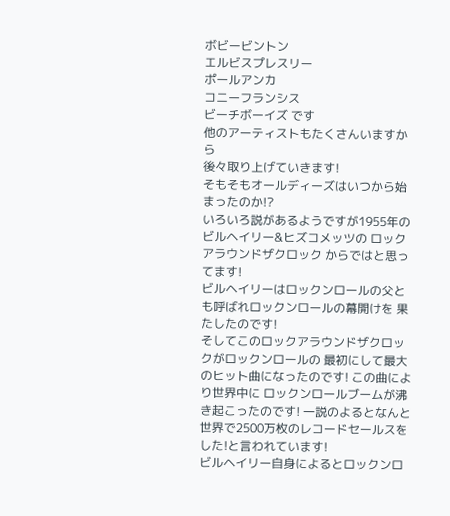ボビービントン
エルビスプレスリー
ポールアンカ
コニーフランシス
ビーチボーイズ です
他のアーティストもたくさんいますから
後々取り上げていきます!
そもそもオールディーズはいつから始まったのか!?
いろいろ説があるようですが1955年のビルヘイリー&ヒズコメッツの ロックアラウンドザクロック からではと思ってます!
ビルヘイリーはロックンロールの父とも呼ばれロックンロールの幕開けを 果たしたのです!
そしてこのロックアラウンドザクロックがロックンロールの 最初にして最大のヒット曲になったのです! この曲により世界中に ロックンロールブームが沸き起こったのです! 一説のよるとなんと世界で2500万枚のレコードセールスをした!と言われています!
ビルヘイリー自身によるとロックンロ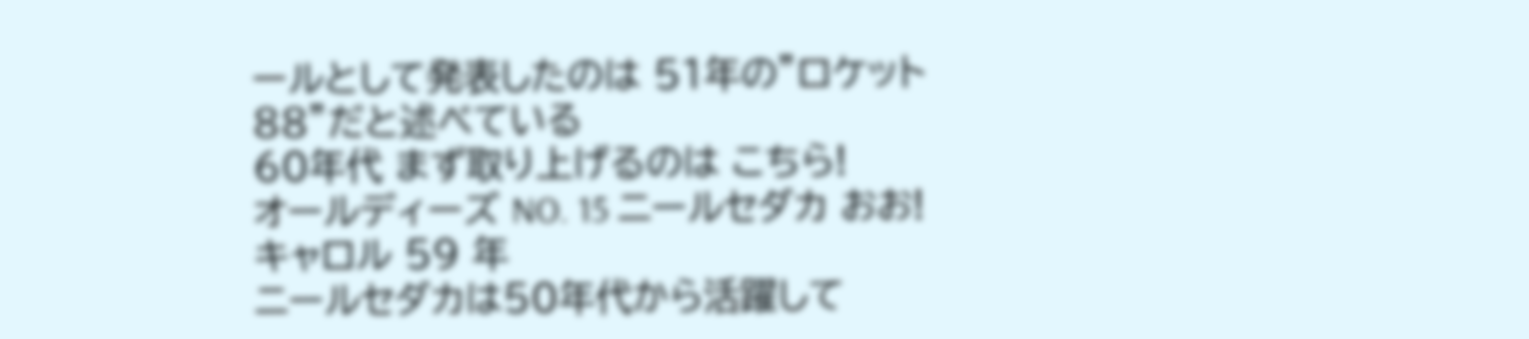ールとして発表したのは 51年の”ロケット88”だと述べている
60年代 まず取り上げるのは こちら!
オールディーズ NO. 15 ニールセダカ おお!キャロル 59 年
ニールセダカは50年代から活躍して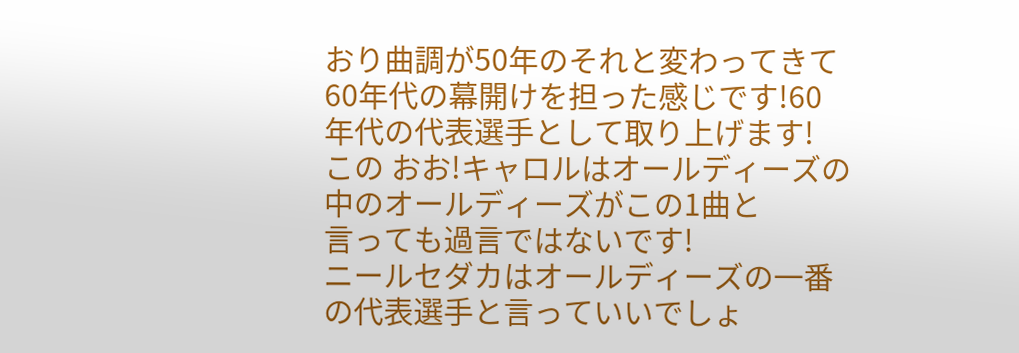おり曲調が50年のそれと変わってきて
60年代の幕開けを担った感じです!60年代の代表選手として取り上げます!
この おお!キャロルはオールディーズの中のオールディーズがこの1曲と
言っても過言ではないです!
ニールセダカはオールディーズの一番の代表選手と言っていいでしょ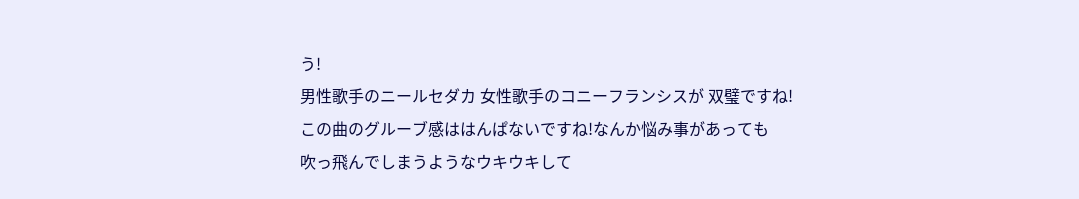う!
男性歌手のニールセダカ 女性歌手のコニーフランシスが 双璧ですね!
この曲のグルーブ感ははんぱないですね!なんか悩み事があっても
吹っ飛んでしまうようなウキウキして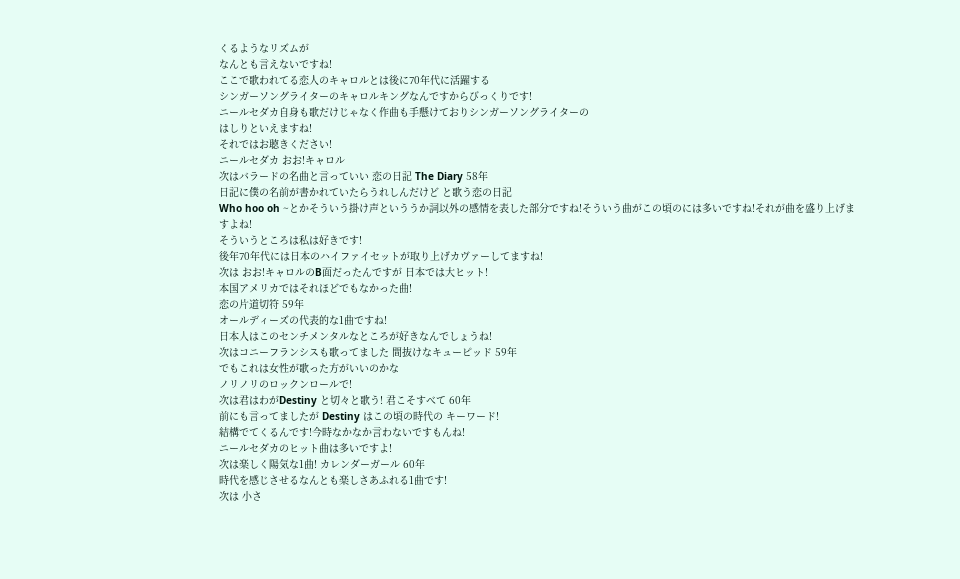くるようなリズムが
なんとも言えないですね!
ここで歌われてる恋人のキャロルとは後に70年代に活躍する
シンガーソングライターのキャロルキングなんですからびっくりです!
ニールセダカ自身も歌だけじゃなく作曲も手懸けておりシンガーソングライターの
はしりといえますね!
それではお聴きください!
ニールセダカ おお!キャロル
次はバラードの名曲と言っていい 恋の日記 The Diary 58年
日記に僕の名前が書かれていたらうれしんだけど と歌う恋の日記
Who hoo oh ~とかそういう掛け声といううか詞以外の感情を表した部分ですね!そういう曲がこの頃のには多いですね!それが曲を盛り上げますよね!
そういうところは私は好きです!
後年70年代には日本のハイファイセットが取り上げカヴァーしてますね!
次は おお!キャロルのB面だったんですが 日本では大ヒット!
本国アメリカではそれほどでもなかった曲!
恋の片道切符 59年
オールディーズの代表的な1曲ですね!
日本人はこのセンチメンタルなところが好きなんでしょうね!
次はコニーフランシスも歌ってました 間抜けなキューピッド 59年
でもこれは女性が歌った方がいいのかな
ノリノリのロックンロールで!
次は君はわがDestiny と切々と歌う! 君こそすべて 60年
前にも言ってましたが Destiny はこの頃の時代の キーワード!
結構でてくるんです!今時なかなか言わないですもんね!
ニールセダカのヒット曲は多いですよ!
次は楽しく陽気な1曲! カレンダーガール 60年
時代を感じさせるなんとも楽しさあふれる1曲です!
次は 小さ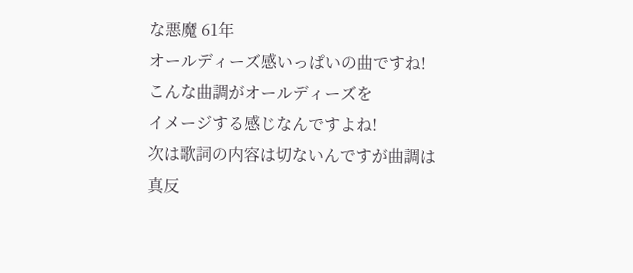な悪魔 61年
オールディーズ感いっぱいの曲ですね! こんな曲調がオールディーズを
イメージする感じなんですよね!
次は歌詞の内容は切ないんですが曲調は真反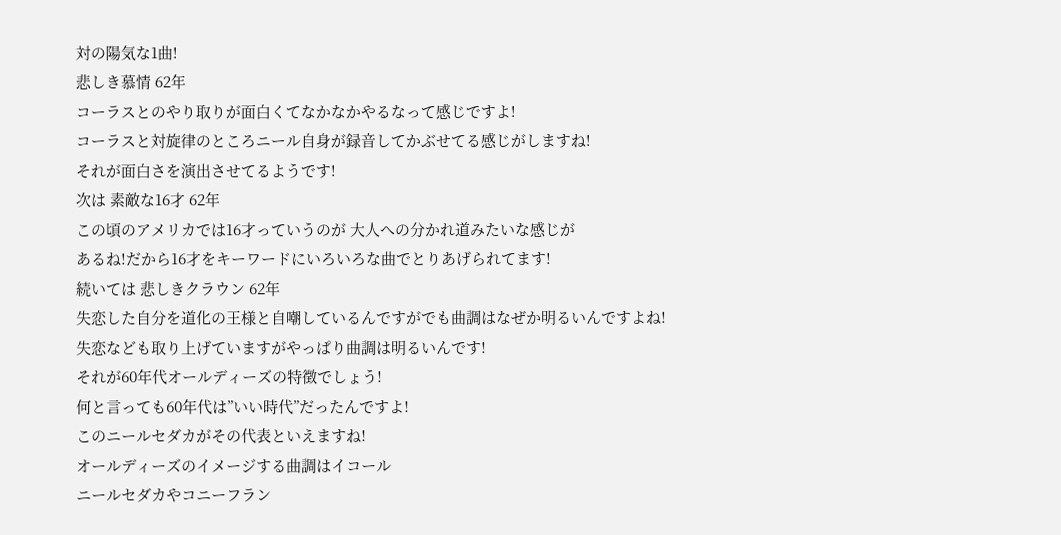対の陽気な1曲!
悲しき慕情 62年
コーラスとのやり取りが面白くてなかなかやるなって感じですよ!
コーラスと対旋律のところニール自身が録音してかぶせてる感じがしますね!
それが面白さを演出させてるようです!
次は 素敵な16才 62年
この頃のアメリカでは16才っていうのが 大人への分かれ道みたいな感じが
あるね!だから16才をキーワードにいろいろな曲でとりあげられてます!
続いては 悲しきクラウン 62年
失恋した自分を道化の王様と自嘲しているんですがでも曲調はなぜか明るいんですよね!
失恋なども取り上げていますがやっぱり曲調は明るいんです!
それが60年代オールディーズの特徴でしょう!
何と言っても60年代は”いい時代”だったんですよ!
このニールセダカがその代表といえますね!
オールディーズのイメージする曲調はイコール
ニールセダカやコニーフラン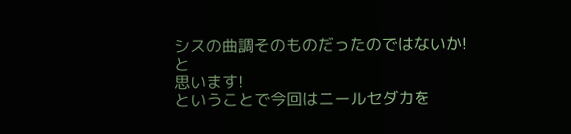シスの曲調そのものだったのではないか!と
思います!
ということで今回はニールセダカを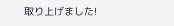取り上げました!